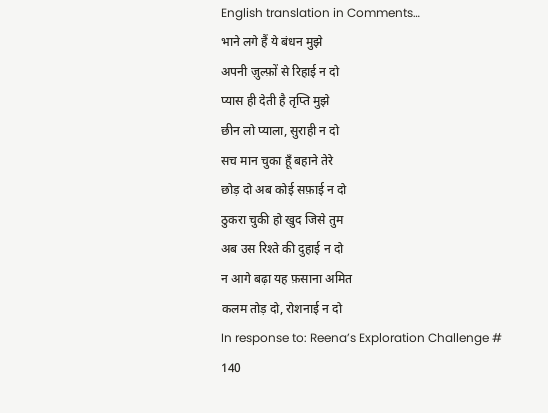English translation in Comments…
भाने लगे हैं ये बंधन मुझे
अपनी ज़ुल्फ़ों से रिहाई न दो
प्यास ही देती है तृप्ति मुझे
छीन लो प्याला, सुराही न दो
सच मान चुका हूँ बहाने तेरे
छोड़ दो अब कोई सफ़ाई न दो
ठुकरा चुकी हो खुद जिसे तुम
अब उस रिश्ते की दुहाई न दो
न आगे बढ़ा यह फ़साना अमित
कलम तोड़ दो, रोशनाई न दो
In response to: Reena’s Exploration Challenge # 140